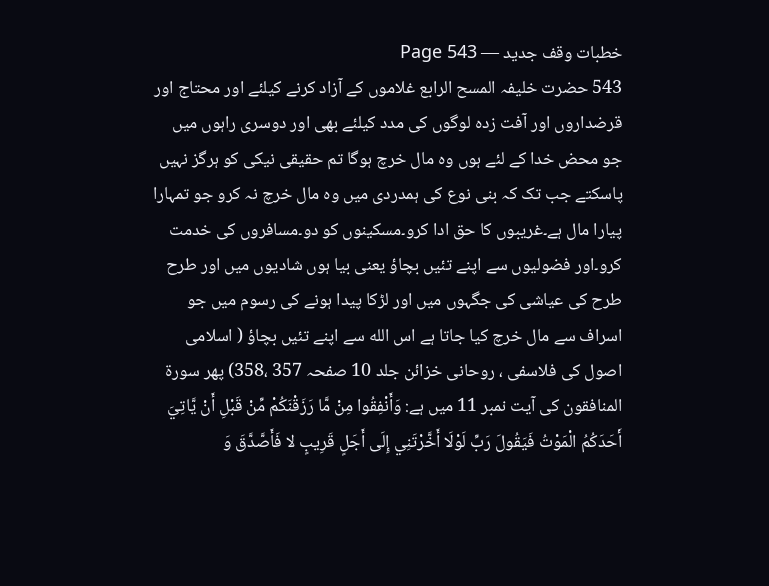خطبات وقف جدید — Page 543
543 حضرت خلیفہ المسح الرابع غلاموں کے آزاد کرنے کیلئے اور محتاج اور قرضداروں اور آفت زدہ لوگوں کی مدد کیلئے بھی اور دوسری راہوں میں جو محض خدا کے لئے ہوں وہ مال خرچ ہوگا تم حقیقی نیکی کو ہرگز نہیں پاسکتے جب تک کہ بنی نوع کی ہمدردی میں وہ مال خرچ نہ کرو جو تمہارا پیارا مال ہے۔غریبوں کا حق ادا کرو۔مسکینوں کو دو۔مسافروں کی خدمت کرو۔اور فضولیوں سے اپنے تئیں بچاؤ یعنی بیا ہوں شادیوں میں اور طرح طرح کی عیاشی کی جگہوں میں اور لڑکا پیدا ہونے کی رسوم میں جو اسراف سے مال خرچ کیا جاتا ہے اس الله سے اپنے تئیں بچاؤ ( اسلامی اصول کی فلاسفی ، روحانی خزائن جلد 10 صفحہ 357 ،358) پھر سورۃ المنافقون کی آیت نمبر 11 میں ہے: وَأَنْفِقُوا مِنْ مَّا رَزَقْنَكُمْ مِّنْ قَبْلِ أَنْ يَّاتِيَ أَحَدَكُمُ الْمَوْتُ فَيَقُولَ رَبِّ لَوْلَا أَخَّرْتَنِي إِلَى أَجَلٍ قَرِيبٍ لا فَأَصَّدَّقَ وَ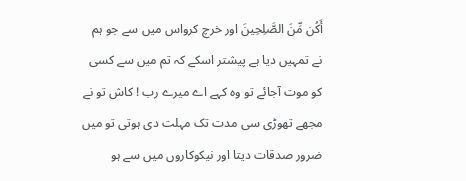أَكُن مِّنَ الصَّلِحِينَ اور خرچ کرواس میں سے جو ہم نے تمہیں دیا ہے پیشتر اسکے کہ تم میں سے کسی کو موت آجائے تو وہ کہے اے میرے رب ! کاش تو نے مجھے تھوڑی سی مدت تک مہلت دی ہوتی تو میں ضرور صدقات دیتا اور نیکوکاروں میں سے ہو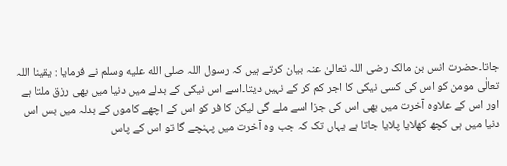جاتا۔حضرت انس بن مالک رضی اللہ تعالیٰ عنہ بیان کرتے ہیں کہ رسول اللہ صلى الله عليه وسلم نے فرمایا : یقینا اللہ تعالٰی مومن کو اس کی کسی نیکی کا اجر کم کر کے نہیں دیتا۔اسے اس نیکی کے بدلے میں دنیا میں بھی رزق ملتا ہے اور اس کے علاوہ آخرت میں بھی اس کی جزا اسے ملے گی لیکن کا فر کو اس کے اچھے کاموں کے بدلہ میں بس اس دنیا میں ہی کچھ کھلایا پلایا جاتا ہے یہاں تک کہ جب وہ آخرت میں پہنچے گا تو اس کے پاس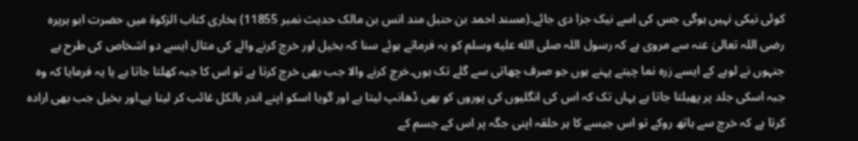کوئی نیکی نہیں ہوگی جس کی اسے نیک جزا دی جائے۔(مسند احمد بن حنبل مند انس بن مالک حدیث نمبر 11855) بخاری کتاب الزکوۃ میں حضرت ابو ہریرہ رضی اللہ تعالیٰ عنہ سے مروی ہے کہ رسول اللہ صلى الله عليه وسلم کو یہ فرماتے ہوئے سنا کہ بخیل اور خرچ کرنے والے کی مثال ایسے دو اشخاص کی طرح ہے جنہوں نے لوہے کے ایسے زرہ نما چیتے پہنے ہوں جو صرف چھاتی سے گلے تک ہوں۔خرچ کرنے والا جب بھی خرچ کرتا ہے تو اس کا جبہ کھلتا جاتا ہے یا یہ فرمایا کہ وہ جبہ اسکی جلد پر پھیلتا جاتا ہے یہاں تک کہ اس کی انگلیوں کی پوروں کو بھی ڈھانپ لیتا ہے اور گویا اسکو اپنے اندر بالکل غائب کر لیتا ہے۔اور بخیل جب بھی ارادہ کرتا ہے کہ خرچ سے ہاتھ روکے تو اس جیسے کا ہر حلقہ اپنی جگہ پر اس کے جسم کے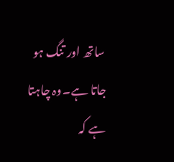ساتھ اور تنگ ہو جاتا ہے۔وہ چاہتا ہے کہ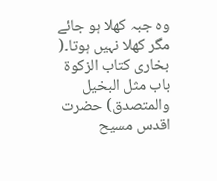وہ جبہ کھلا ہو جائے مگر کھلا نہیں ہوتا۔( بخاری كتاب الزكوة باب مثل البخيل والمتصدق) حضرت اقدس مسیح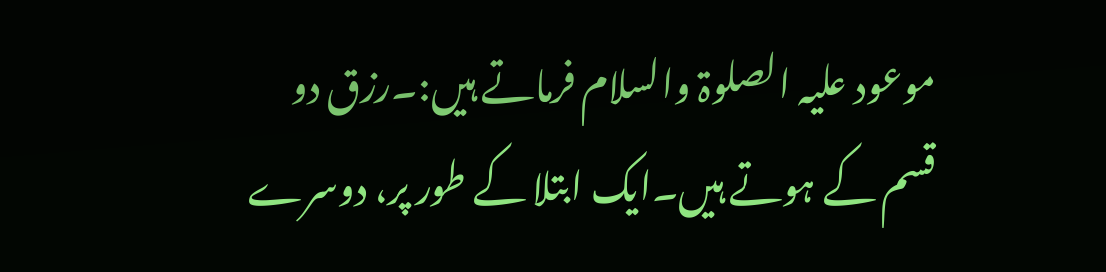موعود علیہ الصلوۃ والسلام فرماتے ہیں:۔رزق دو قسم کے ہوتے ہیں۔ایک ابتلا کے طور پر، دوسرے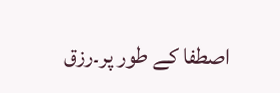اصطفا کے طور پر۔رزق